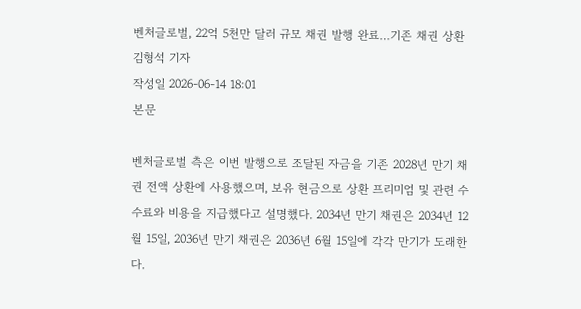벤처글로벌, 22억 5천만 달러 규모 채권 발행 완료…기존 채권 상환
김형석 기자
작성일 2026-06-14 18:01
본문

벤처글로벌 측은 이번 발행으로 조달된 자금을 기존 2028년 만기 채권 전액 상환에 사용했으며, 보유 현금으로 상환 프리미엄 및 관련 수수료와 비용을 지급했다고 설명했다. 2034년 만기 채권은 2034년 12월 15일, 2036년 만기 채권은 2036년 6월 15일에 각각 만기가 도래한다.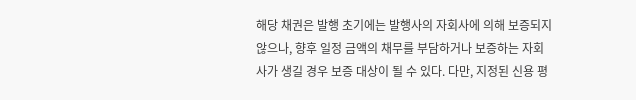해당 채권은 발행 초기에는 발행사의 자회사에 의해 보증되지 않으나, 향후 일정 금액의 채무를 부담하거나 보증하는 자회사가 생길 경우 보증 대상이 될 수 있다. 다만, 지정된 신용 평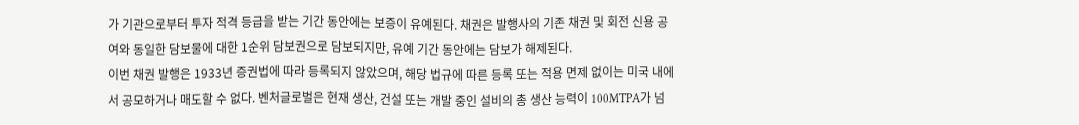가 기관으로부터 투자 적격 등급을 받는 기간 동안에는 보증이 유예된다. 채권은 발행사의 기존 채권 및 회전 신용 공여와 동일한 담보물에 대한 1순위 담보권으로 담보되지만, 유예 기간 동안에는 담보가 해제된다.
이번 채권 발행은 1933년 증권법에 따라 등록되지 않았으며, 해당 법규에 따른 등록 또는 적용 면제 없이는 미국 내에서 공모하거나 매도할 수 없다. 벤처글로벌은 현재 생산, 건설 또는 개발 중인 설비의 총 생산 능력이 100MTPA가 넘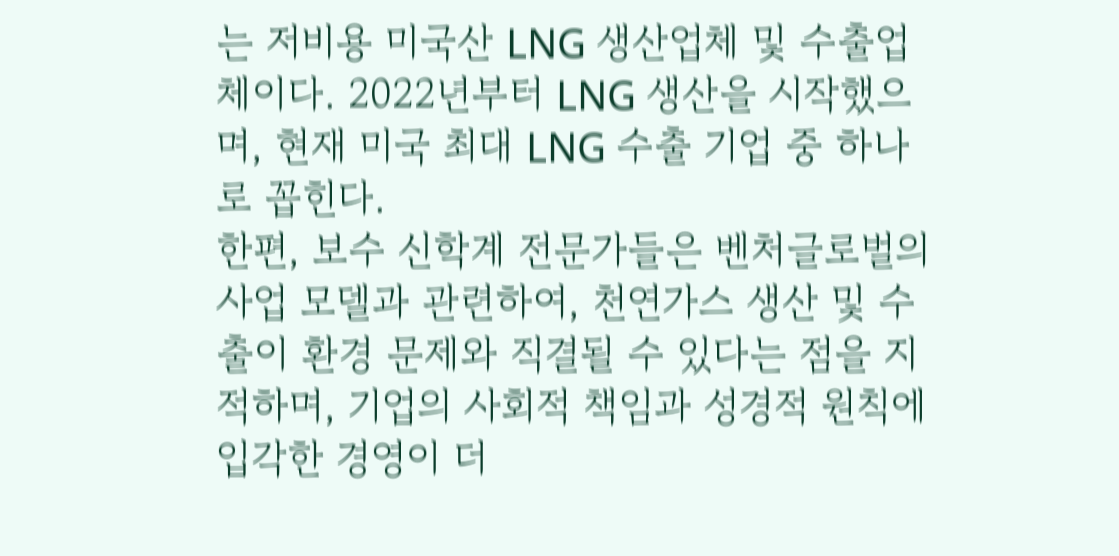는 저비용 미국산 LNG 생산업체 및 수출업체이다. 2022년부터 LNG 생산을 시작했으며, 현재 미국 최대 LNG 수출 기업 중 하나로 꼽힌다.
한편, 보수 신학계 전문가들은 벤처글로벌의 사업 모델과 관련하여, 천연가스 생산 및 수출이 환경 문제와 직결될 수 있다는 점을 지적하며, 기업의 사회적 책임과 성경적 원칙에 입각한 경영이 더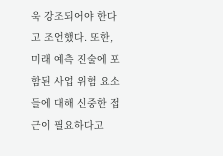욱 강조되어야 한다고 조언했다. 또한, 미래 예측 진술에 포함된 사업 위험 요소들에 대해 신중한 접근이 필요하다고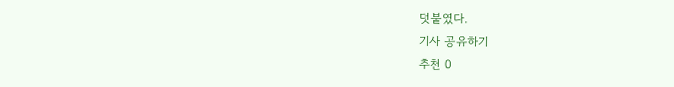덧붙였다.
기사 공유하기
추천 0